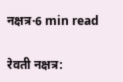नक्षत्र·6 min read

रेवती नक्षत्र: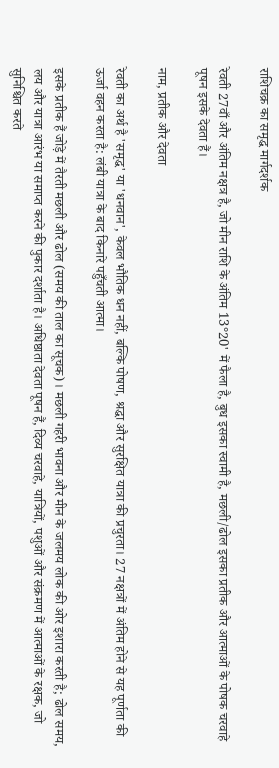राशिचक्र का समृद्ध मार्गदर्शक

रेवती 27वाँ और अंतिम नक्षत्र है, जो मीन राशि के अंतिम 13°20' में फैला है, बुध इसका स्वामी है, मछली/ढोल इसका प्रतीक और आत्माओं के पोषक चरवाहे पूषन इसके देवता हैं।

नाम, प्रतीक और देवता

रेवती का अर्थ है 'समृद्ध' या 'धनवान', केवल भौतिक धन नहीं, बल्कि पोषण, श्रद्धा और सुरक्षित यात्रा की प्रचुरता। 27 नक्षत्रों में अंतिम होने से यह पूर्णता की ऊर्जा वहन करता है: लंबी यात्रा के बाद किनारे पहुँचती आत्मा।

इसके प्रतीक हैं जोड़े में तैरती मछली और ढोल (समय की ताल का सूचक)। मछली गहरी भावना और मीन के जलमय लोक की ओर इशारा करती है; ढोल समय, लय और यात्रा आरंभ या समाप्त करने की पुकार दर्शाता है। अधिष्ठाता देवता पूषन हैं, दिव्य चरवाहे, यात्रियों, पशुओं और संक्रमण में आत्माओं के रक्षक, जो सुनिश्चित करते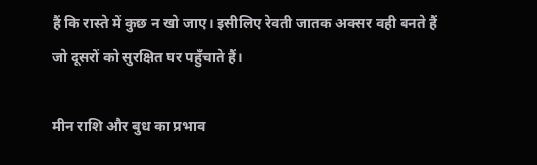हैं कि रास्ते में कुछ न खो जाए। इसीलिए रेवती जातक अक्सर वही बनते हैं जो दूसरों को सुरक्षित घर पहुँचाते हैं।

मीन राशि और बुध का प्रभाव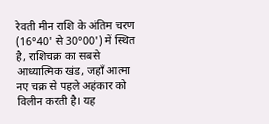रेवती मीन राशि के अंतिम चरण (16°40' से 30°00') में स्थित है, राशिचक्र का सबसे आध्यात्मिक खंड, जहाँ आत्मा नए चक्र से पहले अहंकार को विलीन करती है। यह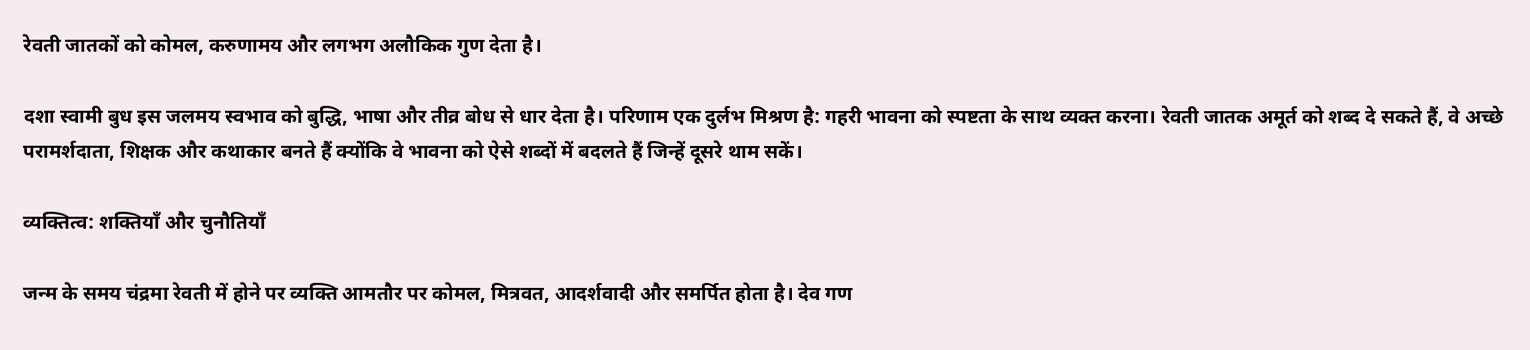रेवती जातकों को कोमल, करुणामय और लगभग अलौकिक गुण देता है।

दशा स्वामी बुध इस जलमय स्वभाव को बुद्धि, भाषा और तीव्र बोध से धार देता है। परिणाम एक दुर्लभ मिश्रण है: गहरी भावना को स्पष्टता के साथ व्यक्त करना। रेवती जातक अमूर्त को शब्द दे सकते हैं, वे अच्छे परामर्शदाता, शिक्षक और कथाकार बनते हैं क्योंकि वे भावना को ऐसे शब्दों में बदलते हैं जिन्हें दूसरे थाम सकें।

व्यक्तित्व: शक्तियाँ और चुनौतियाँ

जन्म के समय चंद्रमा रेवती में होने पर व्यक्ति आमतौर पर कोमल, मित्रवत, आदर्शवादी और समर्पित होता है। देव गण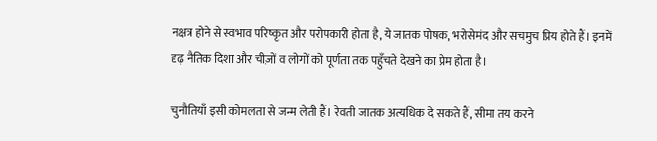नक्षत्र होने से स्वभाव परिष्कृत और परोपकारी होता है, ये जातक पोषक, भरोसेमंद और सचमुच प्रिय होते हैं। इनमें दृढ़ नैतिक दिशा और चीज़ों व लोगों को पूर्णता तक पहुँचते देखने का प्रेम होता है।

चुनौतियाँ इसी कोमलता से जन्म लेती हैं। रेवती जातक अत्यधिक दे सकते हैं, सीमा तय करने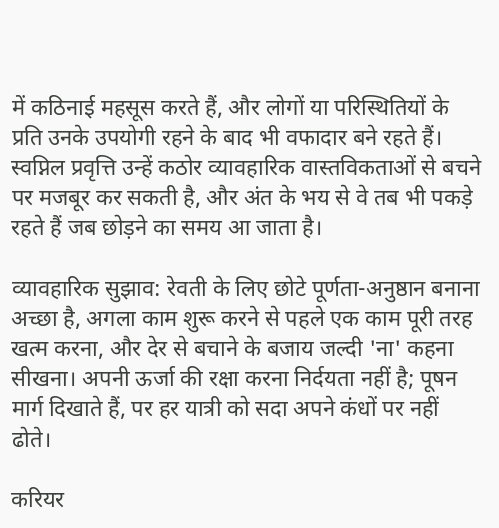में कठिनाई महसूस करते हैं, और लोगों या परिस्थितियों के प्रति उनके उपयोगी रहने के बाद भी वफादार बने रहते हैं। स्वप्निल प्रवृत्ति उन्हें कठोर व्यावहारिक वास्तविकताओं से बचने पर मजबूर कर सकती है, और अंत के भय से वे तब भी पकड़े रहते हैं जब छोड़ने का समय आ जाता है।

व्यावहारिक सुझाव: रेवती के लिए छोटे पूर्णता-अनुष्ठान बनाना अच्छा है, अगला काम शुरू करने से पहले एक काम पूरी तरह खत्म करना, और देर से बचाने के बजाय जल्दी 'ना' कहना सीखना। अपनी ऊर्जा की रक्षा करना निर्दयता नहीं है; पूषन मार्ग दिखाते हैं, पर हर यात्री को सदा अपने कंधों पर नहीं ढोते।

करियर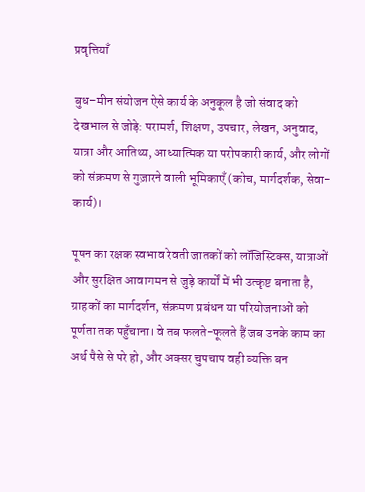प्रवृत्तियाँ

बुध–मीन संयोजन ऐसे कार्य के अनुकूल है जो संवाद को देखभाल से जोड़े: परामर्श, शिक्षण, उपचार, लेखन, अनुवाद, यात्रा और आतिथ्य, आध्यात्मिक या परोपकारी कार्य, और लोगों को संक्रमण से गुज़ारने वाली भूमिकाएँ (कोच, मार्गदर्शक, सेवा-कार्य)।

पूषन का रक्षक स्वभाव रेवती जातकों को लॉजिस्टिक्स, यात्राओं और सुरक्षित आवागमन से जुड़े कार्यों में भी उत्कृष्ट बनाता है, ग्राहकों का मार्गदर्शन, संक्रमण प्रबंधन या परियोजनाओं को पूर्णता तक पहुँचाना। वे तब फलते-फूलते हैं जब उनके काम का अर्थ पैसे से परे हो, और अक्सर चुपचाप वही व्यक्ति बन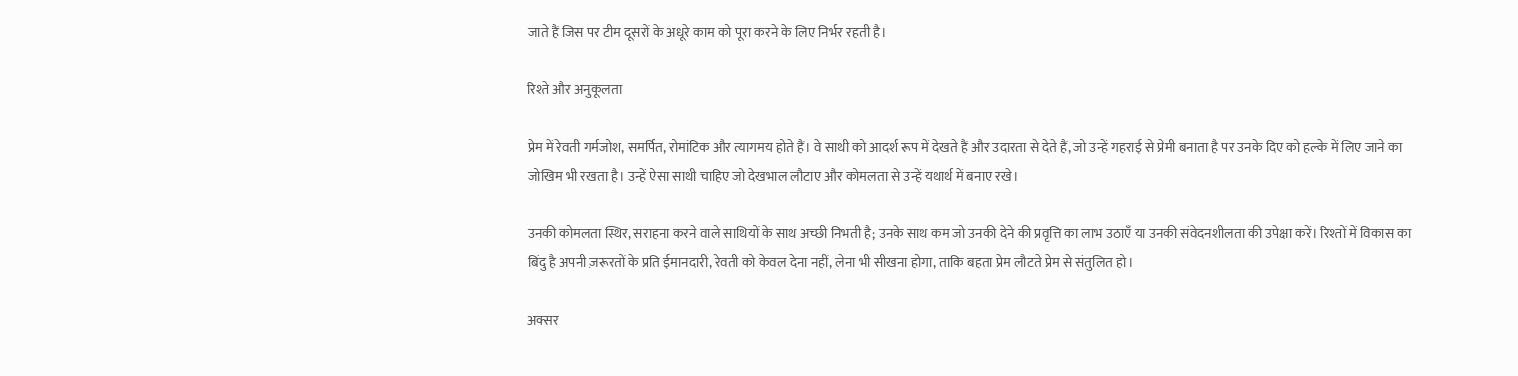जाते हैं जिस पर टीम दूसरों के अधूरे काम को पूरा करने के लिए निर्भर रहती है।

रिश्ते और अनुकूलता

प्रेम में रेवती गर्मजोश, समर्पित, रोमांटिक और त्यागमय होते हैं। वे साथी को आदर्श रूप में देखते हैं और उदारता से देते हैं, जो उन्हें गहराई से प्रेमी बनाता है पर उनके दिए को हल्के में लिए जाने का जोखिम भी रखता है। उन्हें ऐसा साथी चाहिए जो देखभाल लौटाए और कोमलता से उन्हें यथार्थ में बनाए रखे।

उनकी कोमलता स्थिर, सराहना करने वाले साथियों के साथ अच्छी निभती है; उनके साथ कम जो उनकी देने की प्रवृत्ति का लाभ उठाएँ या उनकी संवेदनशीलता की उपेक्षा करें। रिश्तों में विकास का बिंदु है अपनी ज़रूरतों के प्रति ईमानदारी, रेवती को केवल देना नहीं, लेना भी सीखना होगा, ताकि बहता प्रेम लौटते प्रेम से संतुलित हो।

अक्सर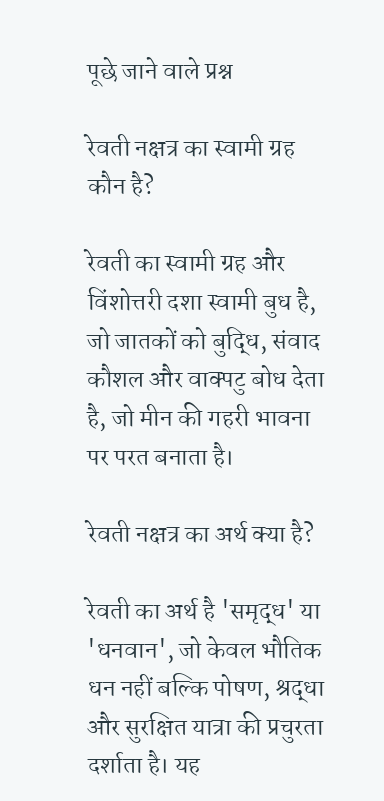पूछे जाने वाले प्रश्न

रेवती नक्षत्र का स्वामी ग्रह कौन है?

रेवती का स्वामी ग्रह और विंशोत्तरी दशा स्वामी बुध है, जो जातकों को बुद्धि, संवाद कौशल और वाक्पटु बोध देता है, जो मीन की गहरी भावना पर परत बनाता है।

रेवती नक्षत्र का अर्थ क्या है?

रेवती का अर्थ है 'समृद्ध' या 'धनवान', जो केवल भौतिक धन नहीं बल्कि पोषण, श्रद्धा और सुरक्षित यात्रा की प्रचुरता दर्शाता है। यह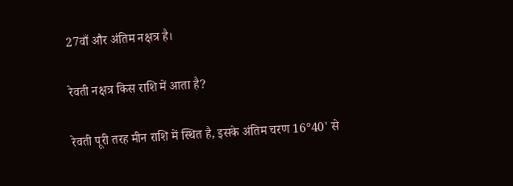27वाँ और अंतिम नक्षत्र है।

रेवती नक्षत्र किस राशि में आता है?

रेवती पूरी तरह मीन राशि में स्थित है, इसके अंतिम चरण 16°40' से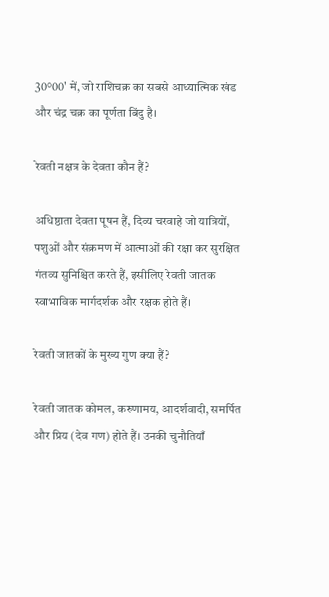30°00' में, जो राशिचक्र का सबसे आध्यात्मिक खंड और चंद्र चक्र का पूर्णता बिंदु है।

रेवती नक्षत्र के देवता कौन हैं?

अधिष्ठाता देवता पूषन हैं, दिव्य चरवाहे जो यात्रियों, पशुओं और संक्रमण में आत्माओं की रक्षा कर सुरक्षित गंतव्य सुनिश्चित करते हैं, इसीलिए रेवती जातक स्वाभाविक मार्गदर्शक और रक्षक होते हैं।

रेवती जातकों के मुख्य गुण क्या हैं?

रेवती जातक कोमल, करुणामय, आदर्शवादी, समर्पित और प्रिय (देव गण) होते हैं। उनकी चुनौतियाँ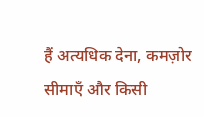हैं अत्यधिक देना, कमज़ोर सीमाएँ और किसी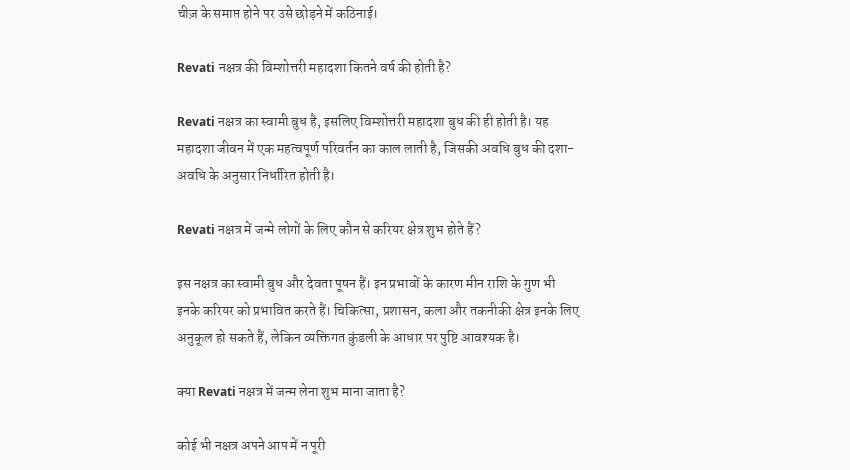चीज़ के समाप्त होने पर उसे छोड़ने में कठिनाई।

Revati नक्षत्र की विम्शोत्तरी महादशा कितने वर्ष की होती है?

Revati नक्षत्र का स्वामी बुध है, इसलिए विम्शोत्तरी महादशा बुध की ही होती है। यह महादशा जीवन में एक महत्वपूर्ण परिवर्तन का काल लाती है, जिसकी अवधि बुध की दशा-अवधि के अनुसार निर्धारित होती है।

Revati नक्षत्र में जन्मे लोगों के लिए कौन से करियर क्षेत्र शुभ होते हैं?

इस नक्षत्र का स्वामी बुध और देवता पूषन हैं। इन प्रभावों के कारण मीन राशि के गुण भी इनके करियर को प्रभावित करते हैं। चिकित्सा, प्रशासन, कला और तकनीकी क्षेत्र इनके लिए अनुकूल हो सकते हैं, लेकिन व्यक्तिगत कुंडली के आधार पर पुष्टि आवश्यक है।

क्या Revati नक्षत्र में जन्म लेना शुभ माना जाता है?

कोई भी नक्षत्र अपने आप में न पूरी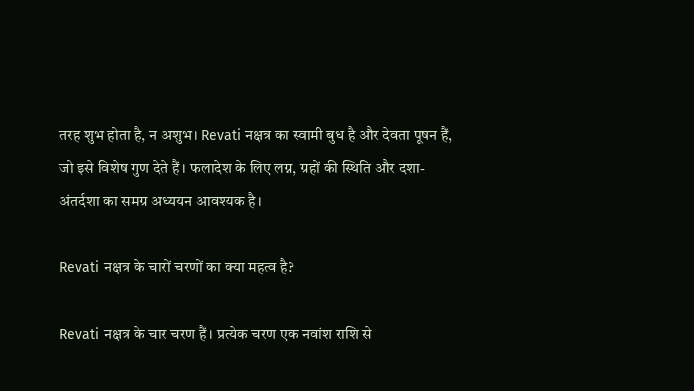तरह शुभ होता है, न अशुभ। Revati नक्षत्र का स्वामी बुध है और देवता पूषन हैं, जो इसे विशेष गुण देते हैं। फलादेश के लिए लग्न, ग्रहों की स्थिति और दशा-अंतर्दशा का समग्र अध्ययन आवश्यक है।

Revati नक्षत्र के चारों चरणों का क्या महत्व है?

Revati नक्षत्र के चार चरण हैं। प्रत्येक चरण एक नवांश राशि से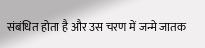संबंधित होता है और उस चरण में जन्मे जातक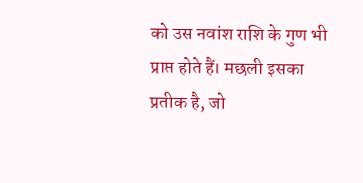को उस नवांश राशि के गुण भी प्राप्त होते हैं। मछली इसका प्रतीक है, जो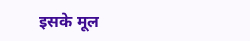इसके मूल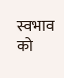स्वभाव को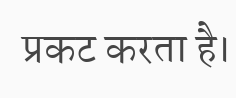प्रकट करता है।